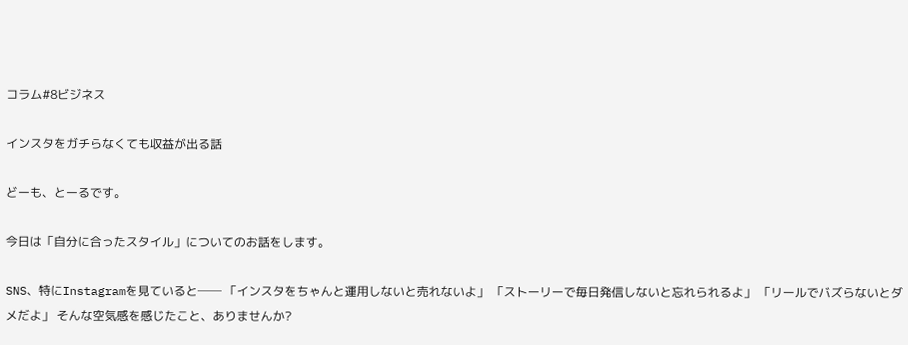コラム#8ビジネス

インスタをガチらなくても収益が出る話

どーも、とーるです。

今日は「自分に合ったスタイル」についてのお話をします。

SNS、特にInstagramを見ていると── 「インスタをちゃんと運用しないと売れないよ」 「ストーリーで毎日発信しないと忘れられるよ」 「リールでバズらないとダメだよ」 そんな空気感を感じたこと、ありませんか?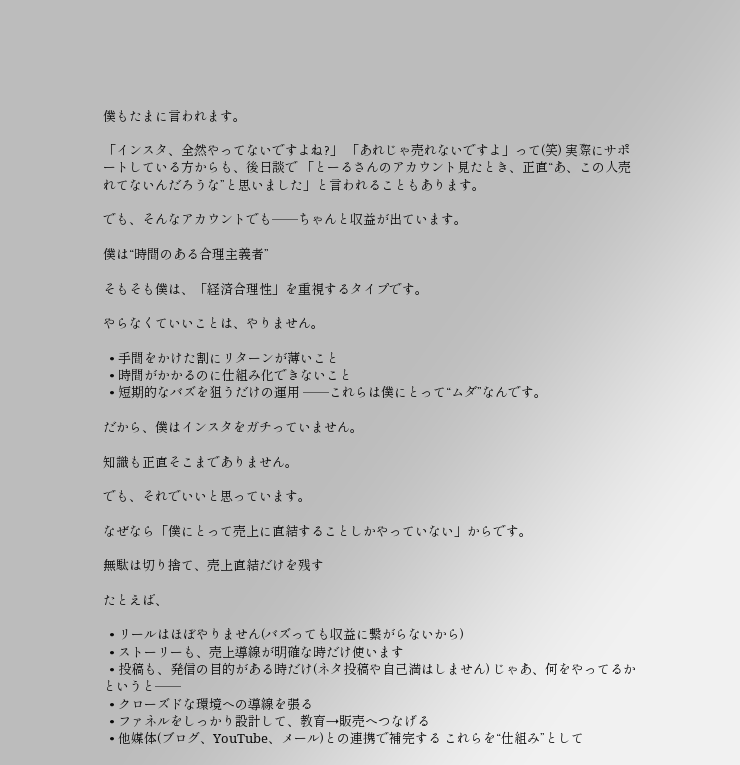僕もたまに言われます。

「インスタ、全然やってないですよね?」 「あれじゃ売れないですよ」って(笑) 実際にサポートしている方からも、後日談で 「とーるさんのアカウント見たとき、正直“あ、この人売れてないんだろうな”と思いました」と言われることもあります。

でも、そんなアカウントでも──ちゃんと収益が出ています。

僕は“時間のある合理主義者”

そもそも僕は、「経済合理性」を重視するタイプです。

やらなくていいことは、やりません。

  • 手間をかけた割にリターンが薄いこと
  • 時間がかかるのに仕組み化できないこと
  • 短期的なバズを狙うだけの運用 ──これらは僕にとって“ムダ”なんです。

だから、僕はインスタをガチっていません。

知識も正直そこまでありません。

でも、それでいいと思っています。

なぜなら「僕にとって売上に直結することしかやっていない」からです。

無駄は切り捨て、売上直結だけを残す

たとえば、

  • リールはほぼやりません(バズっても収益に繋がらないから)
  • ストーリーも、売上導線が明確な時だけ使います
  • 投稿も、発信の目的がある時だけ(ネタ投稿や自己満はしません) じゃあ、何をやってるかというと──
  • クローズドな環境への導線を張る
  • ファネルをしっかり設計して、教育→販売へつなげる
  • 他媒体(ブログ、YouTube、メール)との連携で補完する これらを“仕組み”として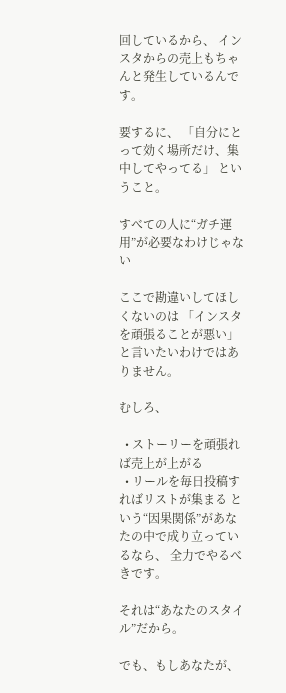回しているから、 インスタからの売上もちゃんと発生しているんです。

要するに、 「自分にとって効く場所だけ、集中してやってる」 ということ。

すべての人に“ガチ運用”が必要なわけじゃない

ここで勘違いしてほしくないのは 「インスタを頑張ることが悪い」と言いたいわけではありません。

むしろ、

  • ストーリーを頑張れば売上が上がる
  • リールを毎日投稿すればリストが集まる という“因果関係”があなたの中で成り立っているなら、 全力でやるべきです。

それは“あなたのスタイル”だから。

でも、もしあなたが、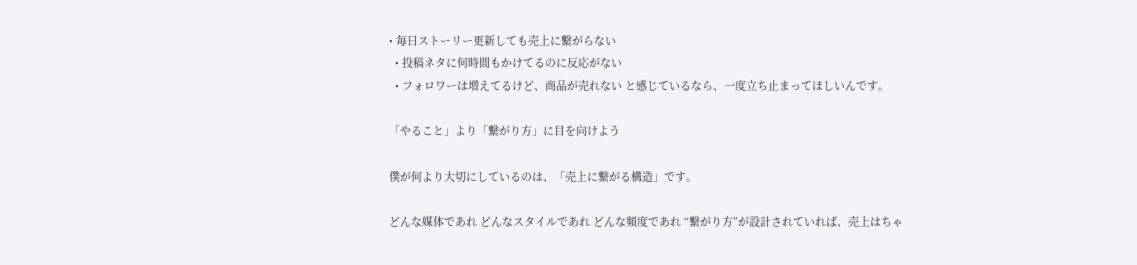• 毎日ストーリー更新しても売上に繋がらない
  • 投稿ネタに何時間もかけてるのに反応がない
  • フォロワーは増えてるけど、商品が売れない と感じているなら、一度立ち止まってほしいんです。

「やること」より「繋がり方」に目を向けよう

僕が何より大切にしているのは、「売上に繋がる構造」です。

どんな媒体であれ どんなスタイルであれ どんな頻度であれ “繋がり方”が設計されていれば、売上はちゃ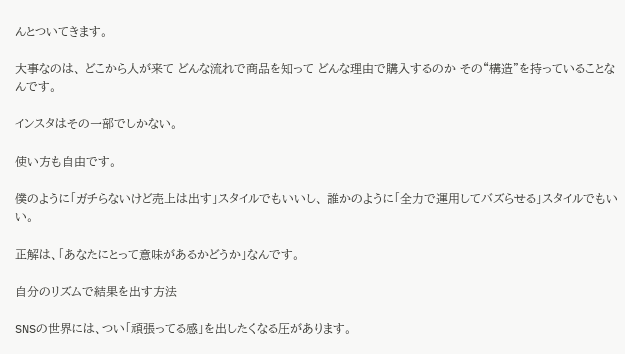んとついてきます。

大事なのは、 どこから人が来て どんな流れで商品を知って どんな理由で購入するのか その“構造”を持っていることなんです。

インスタはその一部でしかない。

使い方も自由です。

僕のように「ガチらないけど売上は出す」スタイルでもいいし、 誰かのように「全力で運用してバズらせる」スタイルでもいい。

正解は、「あなたにとって意味があるかどうか」なんです。

自分のリズムで結果を出す方法

SNSの世界には、つい「頑張ってる感」を出したくなる圧があります。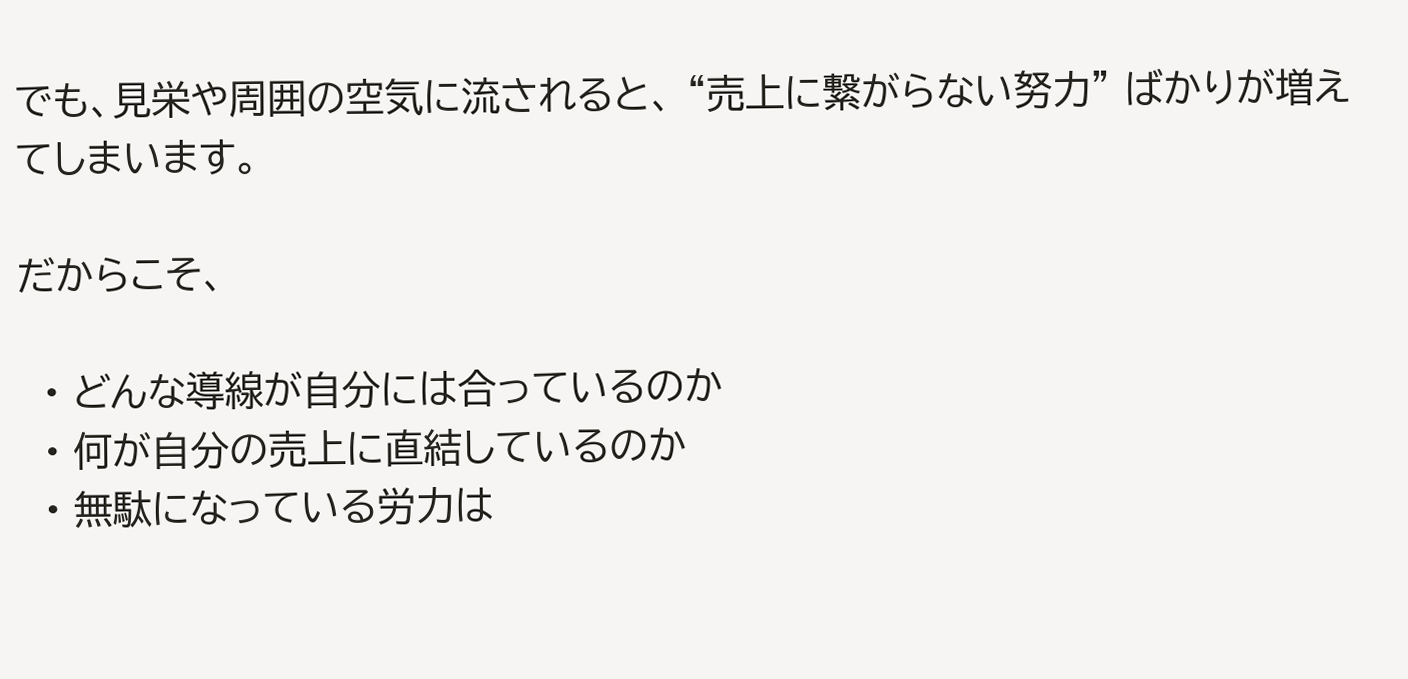でも、見栄や周囲の空気に流されると、 “売上に繋がらない努力” ばかりが増えてしまいます。

だからこそ、

  • どんな導線が自分には合っているのか
  • 何が自分の売上に直結しているのか
  • 無駄になっている労力は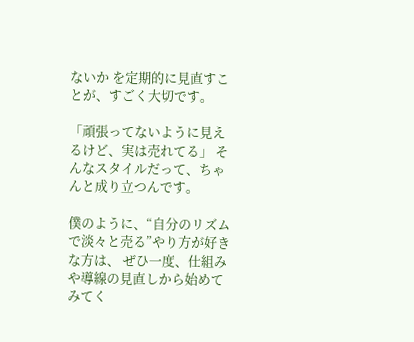ないか を定期的に見直すことが、すごく大切です。

「頑張ってないように見えるけど、実は売れてる」 そんなスタイルだって、ちゃんと成り立つんです。

僕のように、“自分のリズムで淡々と売る”やり方が好きな方は、 ぜひ一度、仕組みや導線の見直しから始めてみてく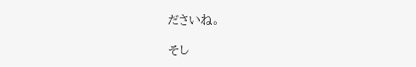ださいね。

そし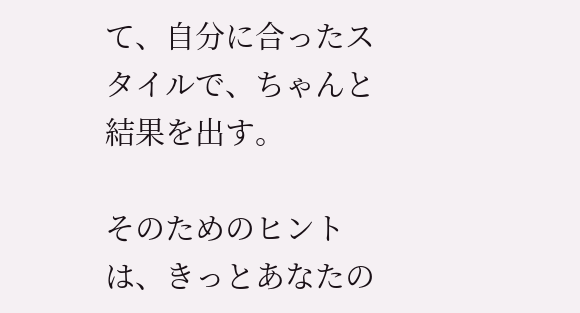て、自分に合ったスタイルで、ちゃんと結果を出す。

そのためのヒントは、きっとあなたの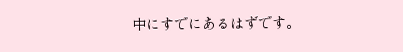中にすでにあるはずです。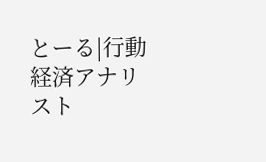とーる|行動経済アナリスト